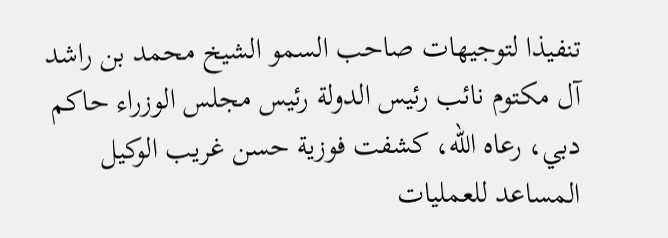تنفيذا لتوجيهات صاحب السمو الشيخ محمد بن راشد آل مكتوم نائب رئيس الدولة رئيس مجلس الوزراء حاكم دبي، رعاه الله، كشفت فوزية حسن غريب الوكيل المساعد للعمليات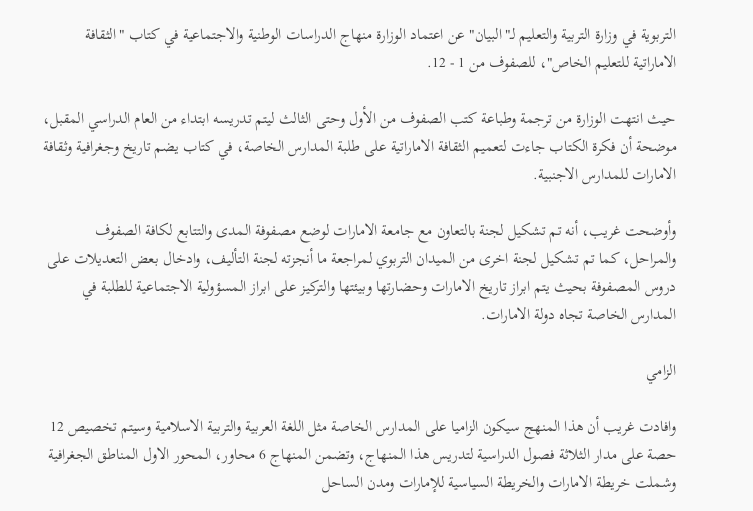التربوية في وزارة التربية والتعليم لـ"البيان" عن اعتماد الوزارة منهاج الدراسات الوطنية والاجتماعية في كتاب "الثقافة الاماراتية للتعليم الخاص"، للصفوف من 1 - 12.

حيث انتهت الوزارة من ترجمة وطباعة كتب الصفوف من الأول وحتى الثالث ليتم تدريسه ابتداء من العام الدراسي المقبل، موضحة أن فكرة الكتاب جاءت لتعميم الثقافة الاماراتية على طلبة المدارس الخاصة، في كتاب يضم تاريخ وجغرافية وثقافة الامارات للمدارس الاجنبية.

وأوضحت غريب، أنه تم تشكيل لجنة بالتعاون مع جامعة الامارات لوضع مصفوفة المدى والتتابع لكافة الصفوف والمراحل، كما تم تشكيل لجنة اخرى من الميدان التربوي لمراجعة ما أنجزته لجنة التأليف، وادخال بعض التعديلات على دروس المصفوفة بحيث يتم ابراز تاريخ الامارات وحضارتها وبيئتها والتركيز على ابراز المسؤولية الاجتماعية للطلبة في المدارس الخاصة تجاه دولة الامارات.

الزامي

وافادت غريب أن هذا المنهج سيكون الزاميا على المدارس الخاصة مثل اللغة العربية والتربية الاسلامية وسيتم تخصيص 12 حصة على مدار الثلاثة فصول الدراسية لتدريس هذا المنهاج، وتضمن المنهاج 6 محاور، المحور الاول المناطق الجغرافية وشملت خريطة الامارات والخريطة السياسية للإمارات ومدن الساحل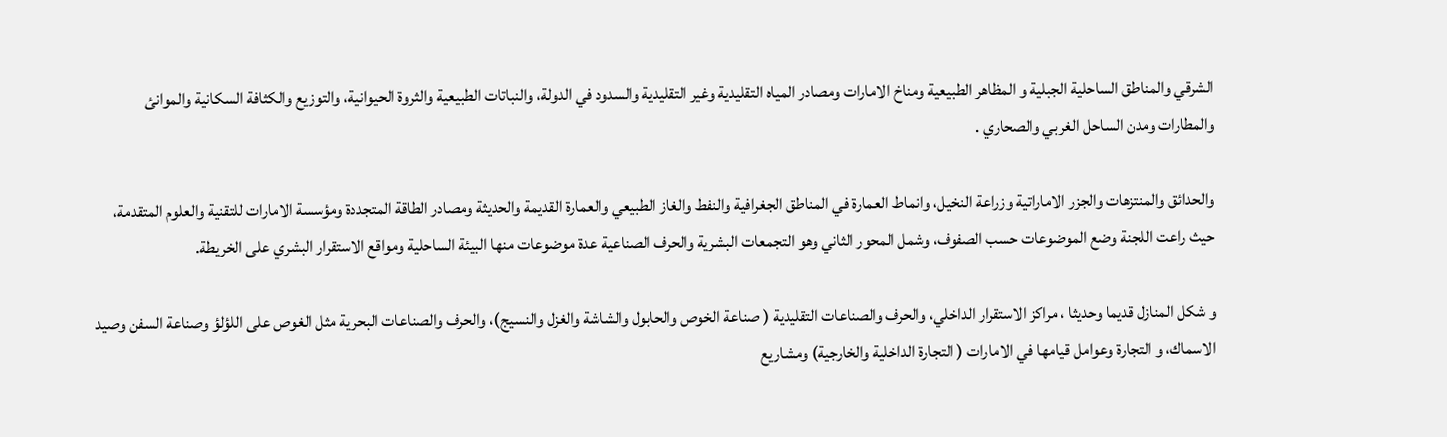الشرقي والمناطق الساحلية الجبلية و المظاهر الطبيعية ومناخ الامارات ومصادر المياه التقليدية وغير التقليدية والسدود في الدولة، والنباتات الطبيعية والثروة الحيوانية، والتوزيع والكثافة السكانية والموانئ والمطارات ومدن الساحل الغربي والصحاري .

والحدائق والمنتزهات والجزر الاماراتية وزراعة النخيل، وانماط العمارة في المناطق الجغرافية والنفط والغاز الطبيعي والعمارة القديمة والحديثة ومصادر الطاقة المتجددة ومؤسسة الامارات للتقنية والعلوم المتقدمة، حيث راعت اللجنة وضع الموضوعات حسب الصفوف، وشمل المحور الثاني وهو التجمعات البشرية والحرف الصناعية عدة موضوعات منها البيئة الساحلية ومواقع الاستقرار البشري على الخريطة.

و شكل المنازل قديما وحديثا ، مراكز الاستقرار الداخلي، والحرف والصناعات التقليدية ( صناعة الخوص والحابول والشاشة والغزل والنسيج)، والحرف والصناعات البحرية مثل الغوص على اللؤلؤ وصناعة السفن وصيد الاسماك، و التجارة وعوامل قيامها في الامارات ( التجارة الداخلية والخارجية) ومشاريع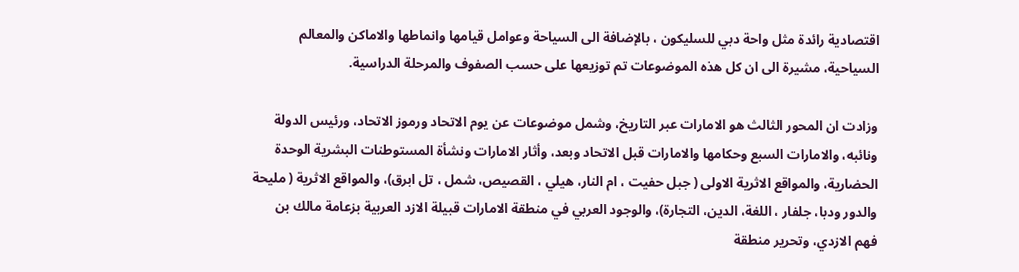اقتصادية رائدة مثل واحة دبي للسليكون ، بالإضافة الى السياحة وعوامل قيامها وانماطها والاماكن والمعالم السياحية، مشيرة الى ان كل هذه الموضوعات تم توزيعها على حسب الصفوف والمرحلة الدراسية.

وزادت ان المحور الثالث هو الامارات عبر التاريخ، وشمل موضوعات عن يوم الاتحاد ورموز الاتحاد، ورئيس الدولة ونائبه، والامارات السبع وحكامها والامارات قبل الاتحاد وبعد، وأثار الامارات ونشأة المستوطنات البشرية الوحدة الحضارية، والمواقع الاثرية الاولى ( جبل حفيت ، ام النار، هيلي ، القصيص، شمل ، تل ابرق)، والمواقع الاثرية ( مليحة والدور ودبا، جلفار ، اللغة، الدين، التجارة)، والوجود العربي في منطقة الامارات قبيلة الازد العربية بزعامة مالك بن فهم الازدي، وتحرير منطقة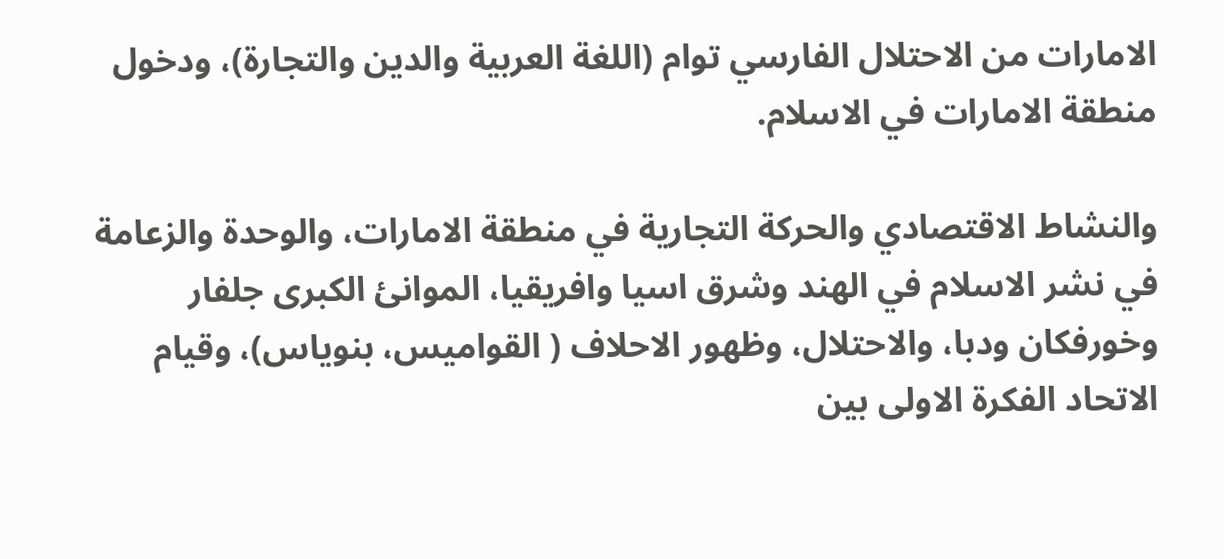الامارات من الاحتلال الفارسي توام (اللغة العربية والدين والتجارة)، ودخول منطقة الامارات في الاسلام.

والنشاط الاقتصادي والحركة التجارية في منطقة الامارات، والوحدة والزعامة في نشر الاسلام في الهند وشرق اسيا وافريقيا، الموانئ الكبرى جلفار وخورفكان ودبا، والاحتلال، وظهور الاحلاف ( القواميس، بنوياس)، وقيام الاتحاد الفكرة الاولى بين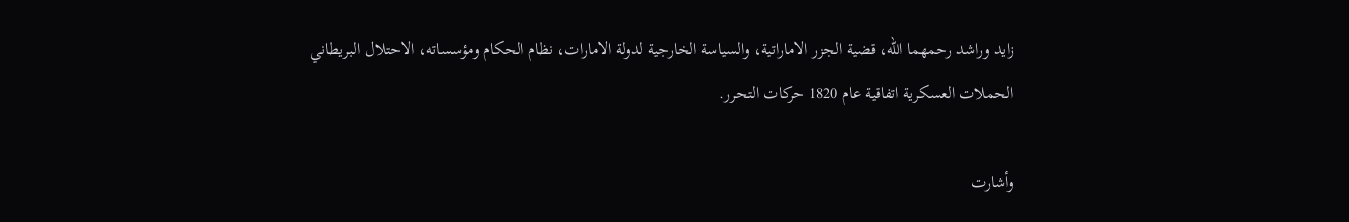زايد وراشد رحمهما الله، قضية الجزر الاماراتية، والسياسة الخارجية لدولة الامارات، نظام الحكام ومؤسساته، الاحتلال البريطاني الحملات العسكرية اتفاقية عام 1820 حركات التحرر.

وأشارت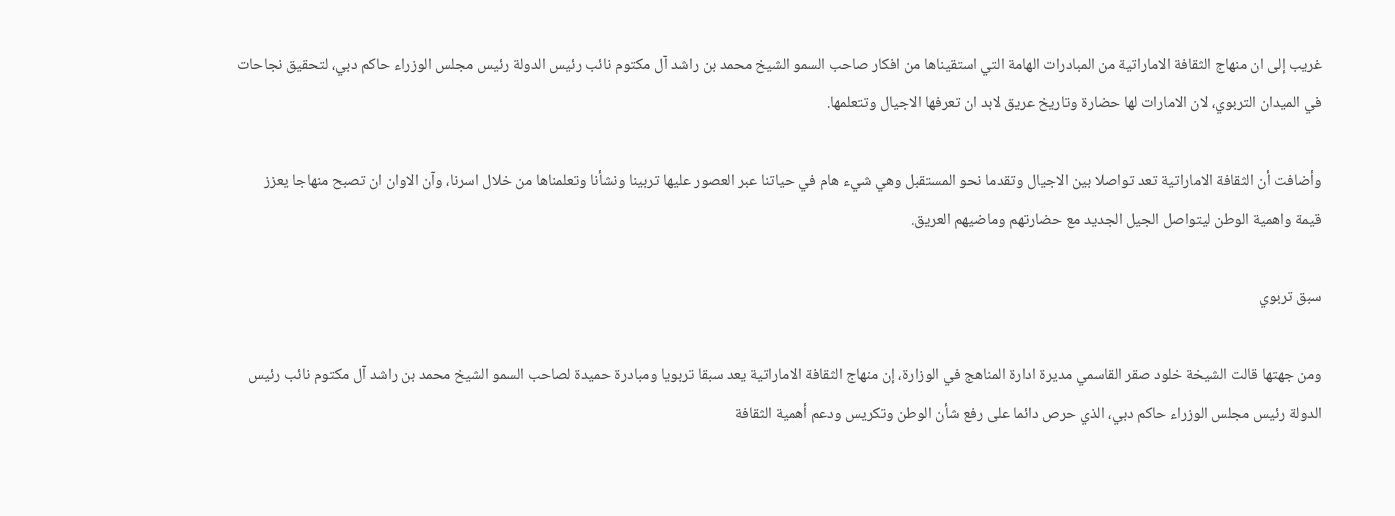غريب إلى ان منهاج الثقافة الاماراتية من المبادرات الهامة التي استقيناها من افكار صاحب السمو الشيخ محمد بن راشد آل مكتوم نائب رئيس الدولة رئيس مجلس الوزراء حاكم دبي، لتحقيق نجاحات في الميدان التربوي، لان الامارات لها حضارة وتاريخ عريق لابد ان تعرفها الاجيال وتتعلمها.

وأضافت أن الثقافة الاماراتية تعد تواصلا بين الاجيال وتقدما نحو المستقبل وهي شيء هام في حياتنا عبر العصور عليها تربينا ونشأنا وتعلمناها من خلال اسرنا، وآن الاوان ان تصبح منهاجا يعزز قيمة واهمية الوطن ليتواصل الجيل الجديد مع حضارتهم وماضيهم العريق.

سبق تربوي

ومن جهتها قالت الشيخة خلود صقر القاسمي مديرة ادارة المناهج في الوزارة، إن منهاج الثقافة الاماراتية يعد سبقا تربويا ومبادرة حميدة لصاحب السمو الشيخ محمد بن راشد آل مكتوم نائب رئيس الدولة رئيس مجلس الوزراء حاكم دبي، الذي حرص دائما على رفع شأن الوطن وتكريس ودعم أهمية الثقافة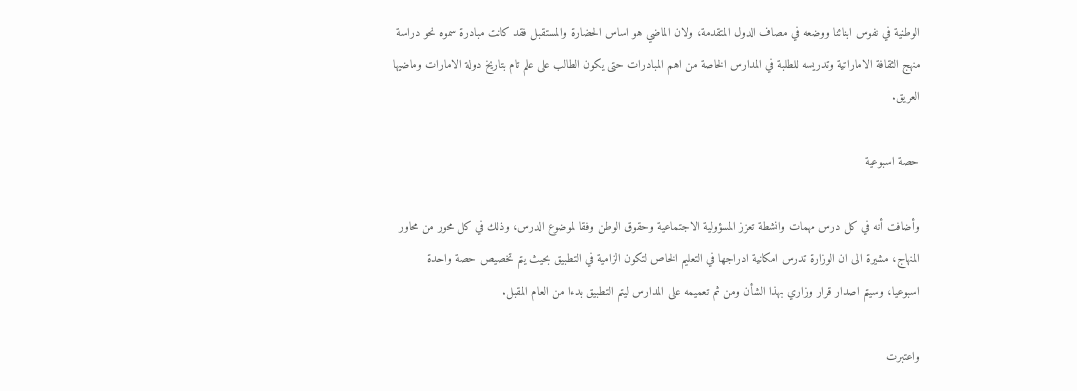الوطنية في نفوس ابنائنا ووضعه في مصاف الدول المتقدمة، ولان الماضي هو اساس الحضارة والمستقبل فقد كانت مبادرة سموه نحو دراسة منهج الثقافة الاماراتية وتدريسه للطلبة في المدارس الخاصة من اهم المبادرات حتى يكون الطالب على علم تام بتاريخ دولة الامارات وماضيها العريق.

حصة اسبوعية

وأضافت أنه في كل درس مهمات وانشطة تعزز المسؤولية الاجتماعية وحقوق الوطن وفقا لموضوع الدرس، وذلك في كل محور من محاور المنهاج، مشيرة الى ان الوزارة تدرس امكانية ادراجها في التعليم الخاص لتكون الزامية في التطبيق بحيث يتم تخصيص حصة واحدة اسبوعيا، وسيتم اصدار قرار وزاري بهذا الشأن ومن ثم تعميمه على المدارس ليتم التطبيق بدءا من العام المقبل.

واعتبرت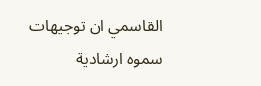القاسمي ان توجيهات سموه ارشادية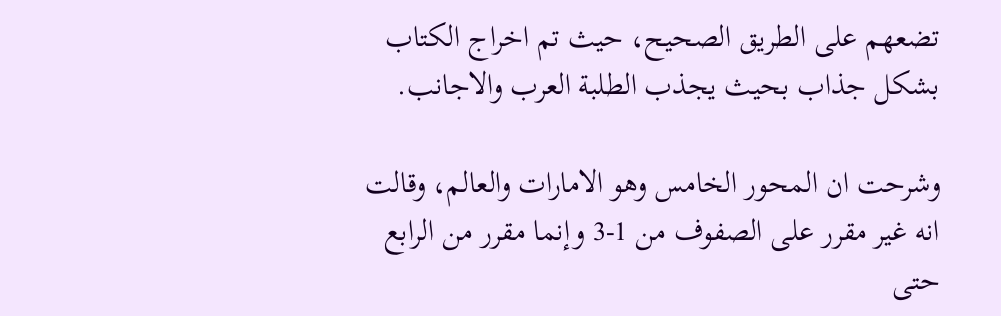تضعهم على الطريق الصحيح، حيث تم اخراج الكتاب بشكل جذاب بحيث يجذب الطلبة العرب والاجانب.

وشرحت ان المحور الخامس وهو الامارات والعالم، وقالت انه غير مقرر على الصفوف من 1-3 وإنما مقرر من الرابع حتى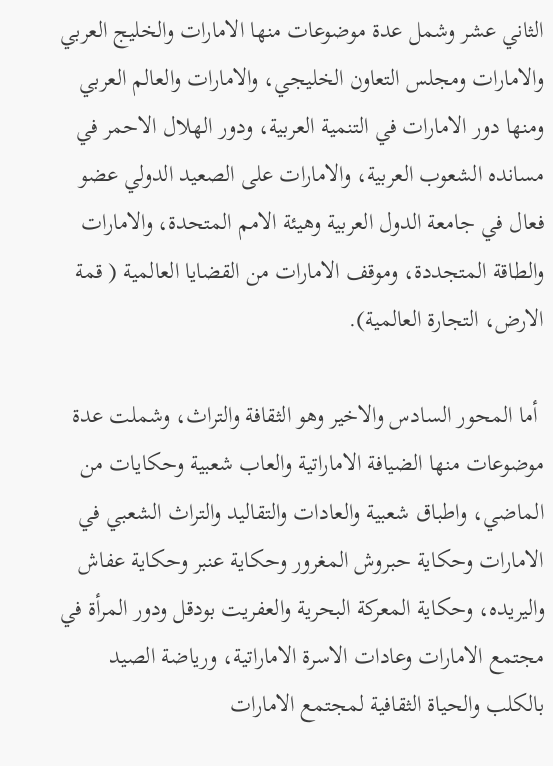الثاني عشر وشمل عدة موضوعات منها الامارات والخليج العربي والامارات ومجلس التعاون الخليجي، والامارات والعالم العربي ومنها دور الامارات في التنمية العربية، ودور الهلال الاحمر في مسانده الشعوب العربية، والامارات على الصعيد الدولي عضو فعال في جامعة الدول العربية وهيئة الامم المتحدة، والامارات والطاقة المتجددة، وموقف الامارات من القضايا العالمية ( قمة الارض، التجارة العالمية).

 أما المحور السادس والاخير وهو الثقافة والتراث، وشملت عدة موضوعات منها الضيافة الاماراتية والعاب شعبية وحكايات من الماضي، واطباق شعبية والعادات والتقاليد والتراث الشعبي في الامارات وحكاية حبروش المغرور وحكاية عنبر وحكاية عفاش واليريده، وحكاية المعركة البحرية والعفريت بودقل ودور المرأة في مجتمع الامارات وعادات الاسرة الاماراتية، ورياضة الصيد بالكلب والحياة الثقافية لمجتمع الامارات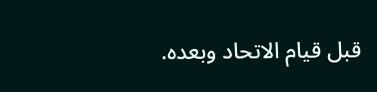قبل قيام الاتحاد وبعده.